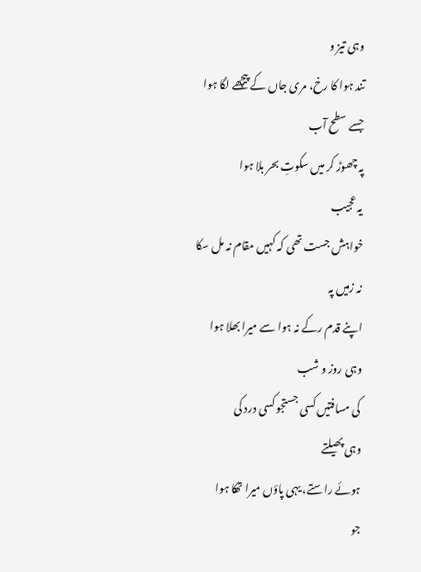وہی تیز و
تند ہوا کا رخ، مری جاں کے پیچھے لگا ہوا
جسے سطح آب
پہ چھوڑ کر میں سکوتِ بحر بلا ہوا
یہ عجیب
خواہش جست تھی کہ کہیں مقام نہ مل سکا
نہ زمیں پہ
اپنے قدم رکے نہ ہوا سے میرا بھلا ہوا
وہی روز و شب
کی مسافتیں کسی جستجو کسی درد کی
وہی پھیلتے
ہوئے راستے، یہی پاؤں میرا تھکا ہوا
جو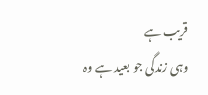قریب ہے
وہی زندگی جو بعید ہے وہ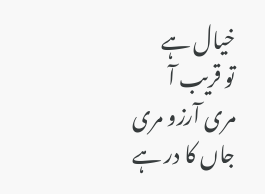خیال ہے
تو قریب آ
مری آرزو مری جاں کا در ہے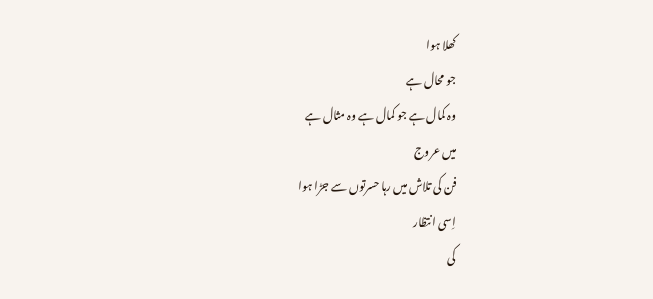کھلا ہوا
جو محال ہے
وہ کمال ہے جو کمال ہے وہ مثال ہے
میں عروج
فن کی تلاش میں رہا حسرتوں سے جڑا ہوا
اِسی انتظار
کی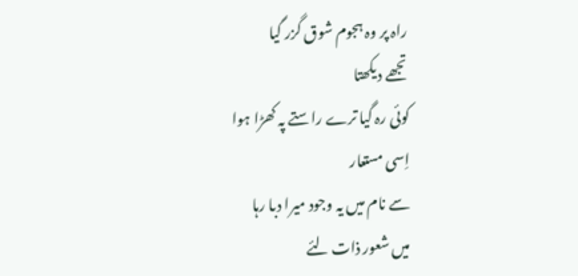راہ پر وہ ہجوم شوق گزر گیا
تجھے دیکھتا
کوئی رہ گیا ترے راستے پہ کھڑا ہوا
اِسی مستعار
سے نام میں یہ وجود میرا دبا رہا
میں شعور ذات لئے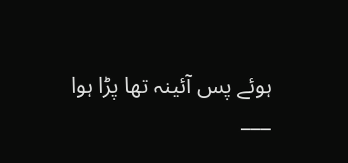ہوئے پس آئینہ تھا پڑا ہوا
___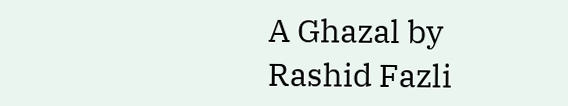A Ghazal by Rashid Fazli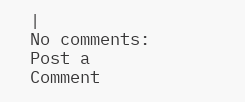|
No comments:
Post a Comment